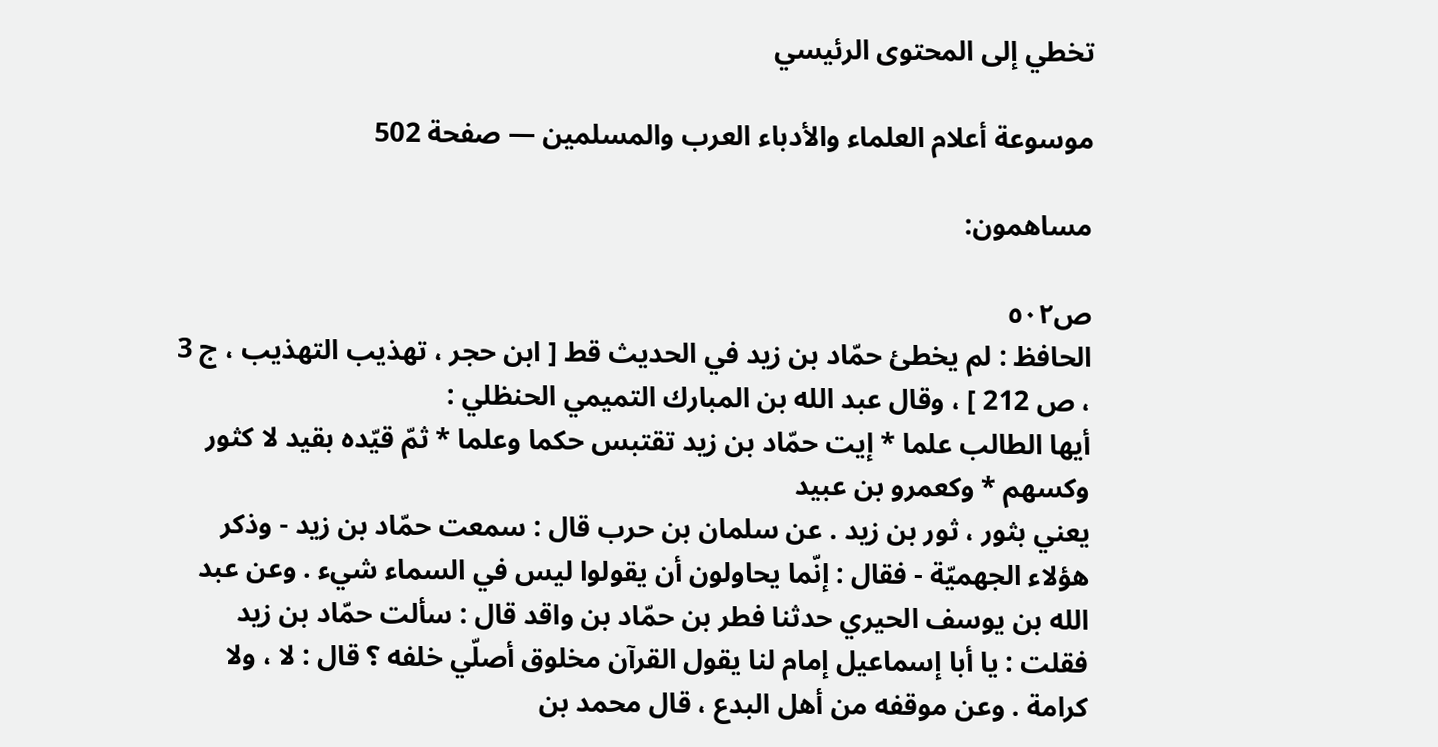تخطي إلى المحتوى الرئيسي

موسوعة أعلام العلماء والأدباء العرب والمسلمين — صفحة 502

مساهمون:

ص٥٠٢
الحافظ : لم يخطئ حمّاد بن زيد في الحديث قط [ ابن حجر ، تهذيب التهذيب ، ج 3 ، ص 212 ] ، وقال عبد الله بن المبارك التميمي الحنظلي :
أيها الطالب علما * إيت حمّاد بن زيد تقتبس حكما وعلما * ثمّ قيّده بقيد لا كثور وكسهم * وكعمرو بن عبيد
يعني بثور ، ثور بن زيد . عن سلمان بن حرب قال : سمعت حمّاد بن زيد - وذكر هؤلاء الجهميّة - فقال : إنّما يحاولون أن يقولوا ليس في السماء شيء . وعن عبد الله بن يوسف الحيري حدثنا فطر بن حمّاد بن واقد قال : سألت حمّاد بن زيد فقلت : يا أبا إسماعيل إمام لنا يقول القرآن مخلوق أصلّي خلفه ؟ قال : لا ، ولا كرامة . وعن موقفه من أهل البدع ، قال محمد بن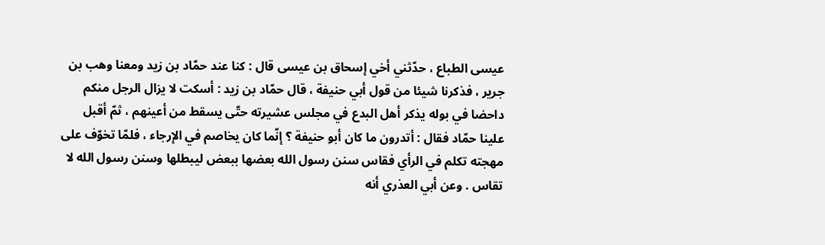عيسى الطباع ، حدّثني أخي إسحاق بن عيسى قال : كنا عند حمّاد بن زيد ومعنا وهب بن جرير ، فذكرنا شيئا من قول أبي حنيفة ، قال حمّاد بن زيد : أسكت لا يزال الرجل منكم داحضا في بوله يذكر أهل البدع في مجلس عشيرته حتّى يسقط من أعينهم ، ثمّ أقبل علينا حمّاد فقال : أتدرون ما كان أبو حنيفة ؟ إنّما كان يخاصم في الإرجاء ، فلمّا تخوّف على مهجته تكلم في الرأي فقاس سنن رسول الله بعضها ببعض ليبطلها وسنن رسول الله لا تقاس . وعن أبي العذري أنه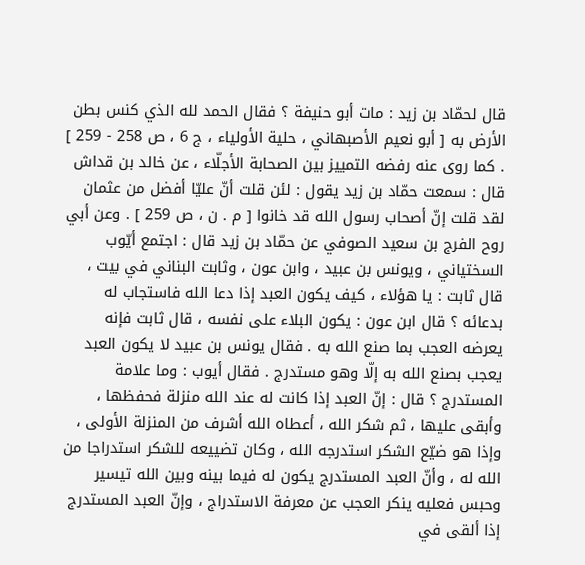قال لحمّاد بن زيد : مات أبو حنيفة ؟ فقال الحمد لله الذي كنس بطن الأرض به [ أبو نعيم الأصبهاني ، حلية الأولياء ، ج 6 ، ص 258 - 259 ] . كما روى عنه رفضه التمييز بين الصحابة الأجلّاء ، عن خالد بن قداش قال : سمعت حمّاد بن زيد يقول : لئن قلت أنّ عليّا أفضل من عثمان لقد قلت إنّ أصحاب رسول الله قد خانوا [ م . ن ، ص 259 ] . وعن أبي روح الفرج بن سعيد الصوفي عن حمّاد بن زيد قال : اجتمع أيّوب السختياني ، ويونس بن عبيد ، وابن عون ، وثابت البناني في بيت ، قال ثابت : يا هؤلاء ، كيف يكون العبد إذا دعا الله فاستجاب له بدعائه ؟ قال ابن عون : يكون البلاء على نفسه ، قال ثابت فإنه يعرضه العجب بما صنع الله به . فقال يونس بن عبيد لا يكون العبد يعجب بصنع الله به إلّا وهو مستدرج . فقال أيوب : وما علامة المستدرج ؟ قال : إنّ العبد إذا كانت له عند الله منزلة فحفظها ، وأبقى عليها ، ثم شكر الله ، أعطاه الله أشرف من المنزلة الأولى ، وإذا هو ضيّع الشكر استدرجه الله ، وكان تضييعه للشكر استدراجا من الله له ، وأنّ العبد المستدرج يكون له فيما بينه وبين الله تيسير وحبس فعليه ينكر العجب عن معرفة الاستدراج ، وإنّ العبد المستدرج إذا ألقى في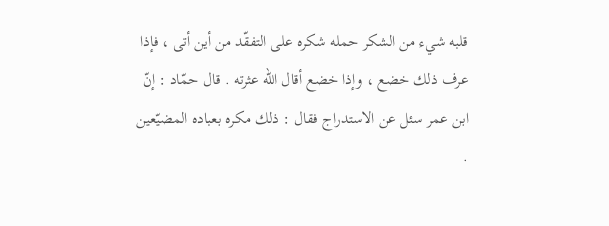قلبه شيء من الشكر حمله شكره على التفقّد من أين أتى ، فإذا عرف ذلك خضع ، وإذا خضع أقال الله عثرته . قال حمّاد : إنّ ابن عمر سئل عن الاستدراج فقال : ذلك مكره بعباده المضيّعين .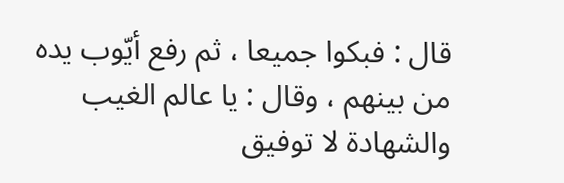قال : فبكوا جميعا ، ثم رفع أيّوب يده من بينهم ، وقال : يا عالم الغيب والشهادة لا توفيق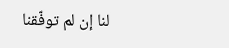لنا إن لم توفّقنا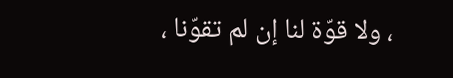، ولا قوّة لنا إن لم تقوّنا ،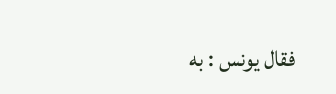فقال يونس : به